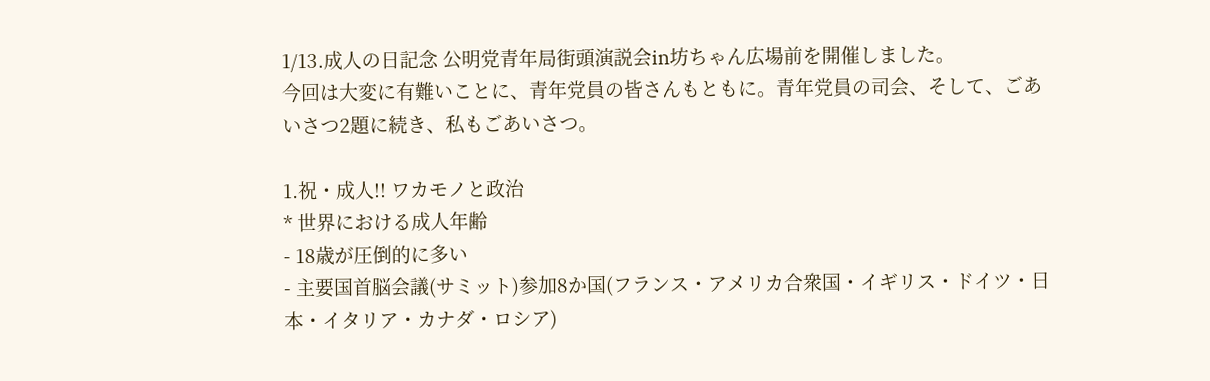1/13.成人の日記念 公明党青年局街頭演説会in坊ちゃん広場前を開催しました。
今回は大変に有難いことに、青年党員の皆さんもともに。青年党員の司会、そして、ごあいさつ2題に続き、私もごあいさつ。

1.祝・成人!! ワカモノと政治
* 世界における成人年齢
- 18歳が圧倒的に多い
- 主要国首脳会議(サミット)参加8か国(フランス・アメリカ合衆国・イギリス・ドイツ・日本・イタリア・カナダ・ロシア)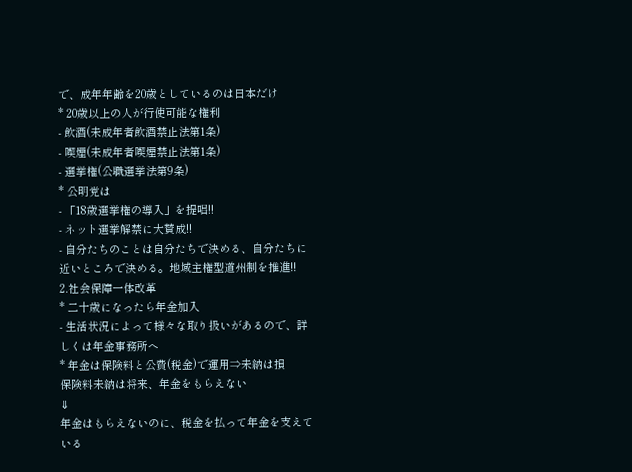で、成年年齢を20歳としているのは日本だけ
* 20歳以上の人が行使可能な権利
- 飲酒(未成年者飲酒禁止法第1条)
- 喫煙(未成年者喫煙禁止法第1条)
- 選挙権(公職選挙法第9条)
* 公明党は
- 「18歳選挙権の導入」を提唱!!
- ネット選挙解禁に大賛成!!
- 自分たちのことは自分たちで決める、自分たちに近いところで決める。地域主権型道州制を推進!!
2.社会保障一体改革
* 二十歳になったら年金加入
- 生活状況によって様々な取り扱いがあるので、詳しくは年金事務所へ
* 年金は保険料と公費(税金)で運用⇒未納は損
保険料未納は将来、年金をもらえない
⇓
年金はもらえないのに、税金を払って年金を支えている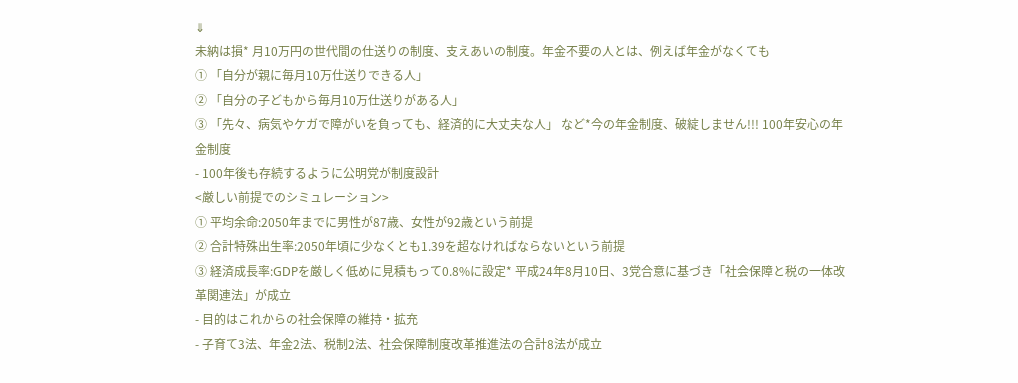⇓
未納は損* 月10万円の世代間の仕送りの制度、支えあいの制度。年金不要の人とは、例えば年金がなくても
① 「自分が親に毎月10万仕送りできる人」
② 「自分の子どもから毎月10万仕送りがある人」
③ 「先々、病気やケガで障がいを負っても、経済的に大丈夫な人」 など*今の年金制度、破綻しません!!! 100年安心の年金制度
- 100年後も存続するように公明党が制度設計
<厳しい前提でのシミュレーション>
① 平均余命:2050年までに男性が87歳、女性が92歳という前提
② 合計特殊出生率:2050年頃に少なくとも1.39を超なければならないという前提
③ 経済成長率:GDPを厳しく低めに見積もって0.8%に設定* 平成24年8月10日、3党合意に基づき「社会保障と税の一体改革関連法」が成立
- 目的はこれからの社会保障の維持・拡充
- 子育て3法、年金2法、税制2法、社会保障制度改革推進法の合計8法が成立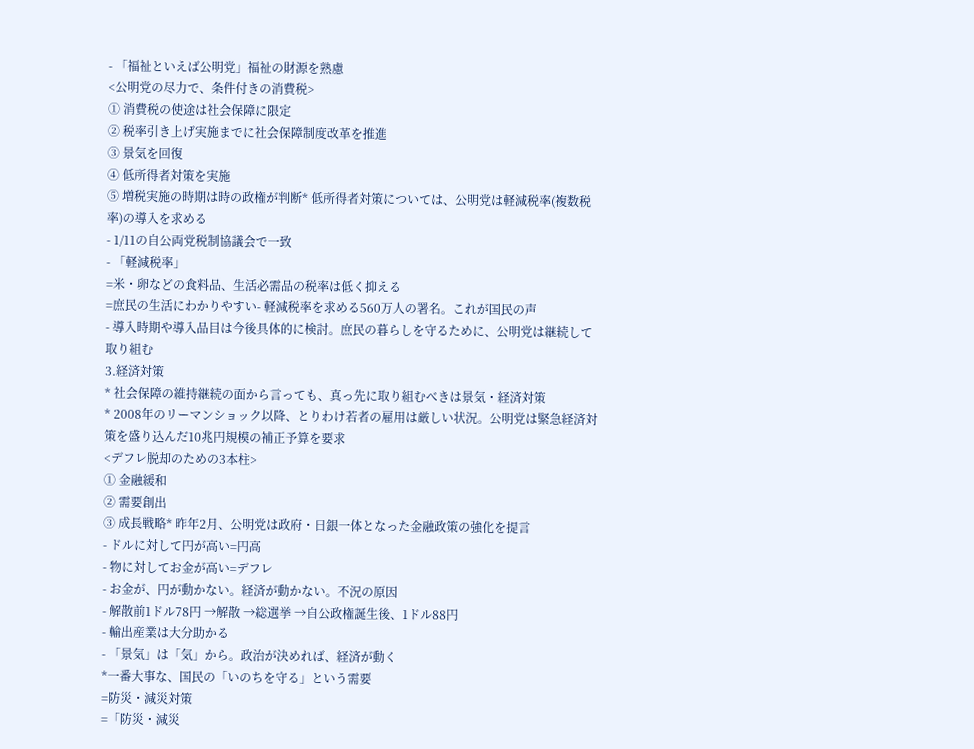- 「福祉といえば公明党」福祉の財源を熟慮
<公明党の尽力で、条件付きの消費税>
① 消費税の使途は社会保障に限定
② 税率引き上げ実施までに社会保障制度改革を推進
③ 景気を回復
④ 低所得者対策を実施
⑤ 増税実施の時期は時の政権が判断* 低所得者対策については、公明党は軽減税率(複数税率)の導入を求める
- 1/11の自公両党税制協議会で一致
- 「軽減税率」
=米・卵などの食料品、生活必需品の税率は低く抑える
=庶民の生活にわかりやすい- 軽減税率を求める560万人の署名。これが国民の声
- 導入時期や導入品目は今後具体的に検討。庶民の暮らしを守るために、公明党は継続して取り組む
3.経済対策
* 社会保障の維持継続の面から言っても、真っ先に取り組むべきは景気・経済対策
* 2008年のリーマンショック以降、とりわけ若者の雇用は厳しい状況。公明党は緊急経済対策を盛り込んだ10兆円規模の補正予算を要求
<デフレ脱却のための3本柱>
① 金融緩和
② 需要創出
③ 成長戦略* 昨年2月、公明党は政府・日銀一体となった金融政策の強化を提言
- ドルに対して円が高い=円高
- 物に対してお金が高い=デフレ
- お金が、円が動かない。経済が動かない。不況の原因
- 解散前1ドル78円 →解散 →総選挙 →自公政権誕生後、1ドル88円
- 輸出産業は大分助かる
- 「景気」は「気」から。政治が決めれば、経済が動く
*一番大事な、国民の「いのちを守る」という需要
=防災・減災対策
=「防災・減災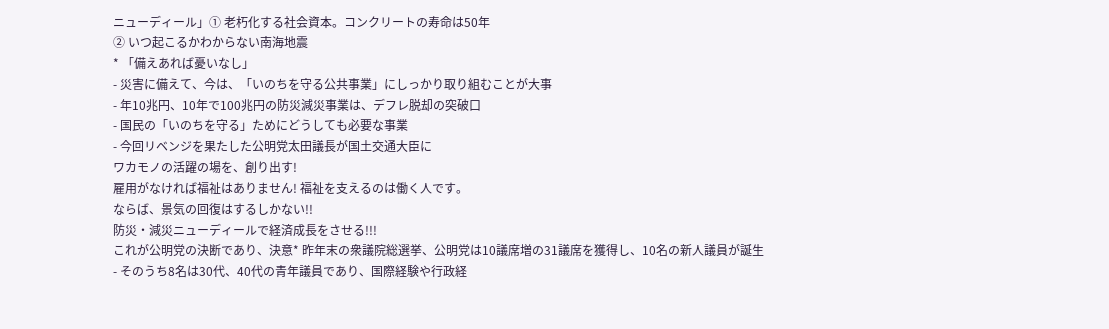ニューディール」① 老朽化する社会資本。コンクリートの寿命は50年
② いつ起こるかわからない南海地震
* 「備えあれば憂いなし」
- 災害に備えて、今は、「いのちを守る公共事業」にしっかり取り組むことが大事
- 年10兆円、10年で100兆円の防災減災事業は、デフレ脱却の突破口
- 国民の「いのちを守る」ためにどうしても必要な事業
- 今回リベンジを果たした公明党太田議長が国土交通大臣に
ワカモノの活躍の場を、創り出す!
雇用がなければ福祉はありません! 福祉を支えるのは働く人です。
ならば、景気の回復はするしかない!!
防災・減災ニューディールで経済成長をさせる!!!
これが公明党の決断であり、決意* 昨年末の衆議院総選挙、公明党は10議席増の31議席を獲得し、10名の新人議員が誕生
- そのうち8名は30代、40代の青年議員であり、国際経験や行政経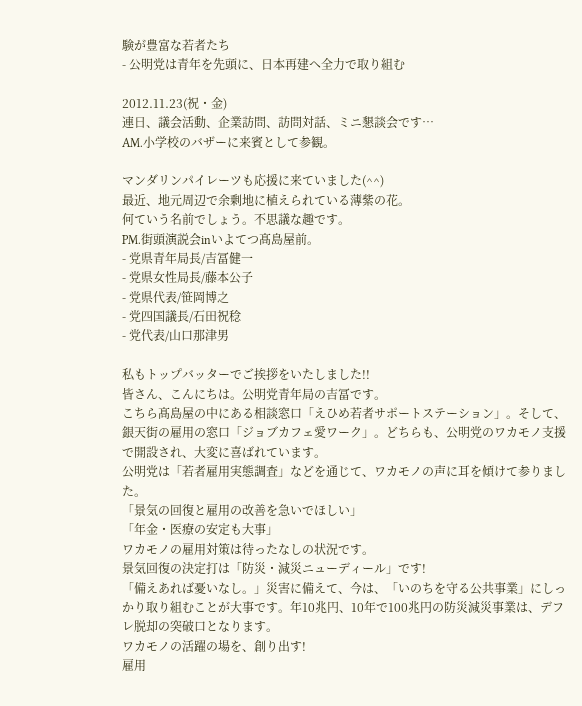験が豊富な若者たち
- 公明党は青年を先頭に、日本再建へ全力で取り組む

2012.11.23(祝・金)
連日、議会活動、企業訪問、訪問対話、ミニ懇談会です…
AM.小学校のバザーに来賓として参観。

マンダリンパイレーツも応援に来ていました(^^)
最近、地元周辺で余剰地に植えられている薄紫の花。
何ていう名前でしょう。不思議な趣です。
PM.街頭演説会inいよてつ髙島屋前。
- 党県青年局長/吉冨健一
- 党県女性局長/藤本公子
- 党県代表/笹岡博之
- 党四国議長/石田祝稔
- 党代表/山口那津男

私もトップバッターでご挨拶をいたしました!!
皆さん、こんにちは。公明党青年局の吉冨です。
こちら髙島屋の中にある相談窓口「えひめ若者サポートステーション」。そして、銀天街の雇用の窓口「ジョブカフェ愛ワーク」。どちらも、公明党のワカモノ支援で開設され、大変に喜ばれています。
公明党は「若者雇用実態調査」などを通じて、ワカモノの声に耳を傾けて参りました。
「景気の回復と雇用の改善を急いでほしい」
「年金・医療の安定も大事」
ワカモノの雇用対策は待ったなしの状況です。
景気回復の決定打は「防災・減災ニューディール」です!
「備えあれば憂いなし。」災害に備えて、今は、「いのちを守る公共事業」にしっかり取り組むことが大事です。年10兆円、10年で100兆円の防災減災事業は、デフレ脱却の突破口となります。
ワカモノの活躍の場を、創り出す!
雇用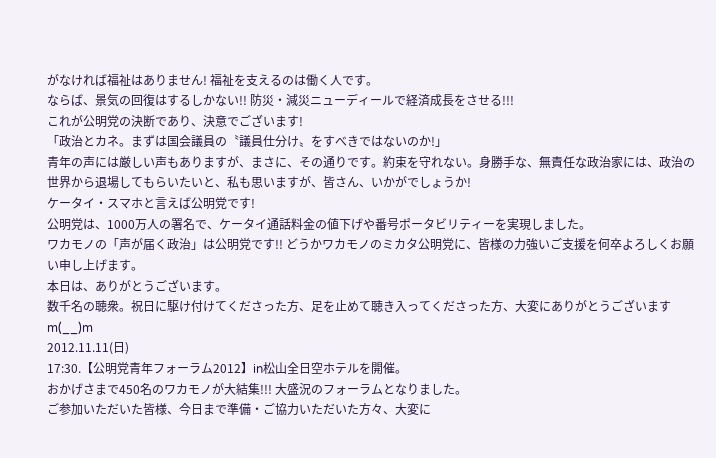がなければ福祉はありません! 福祉を支えるのは働く人です。
ならば、景気の回復はするしかない!! 防災・減災ニューディールで経済成長をさせる!!!
これが公明党の決断であり、決意でございます!
「政治とカネ。まずは国会議員の〝議員仕分け〟をすべきではないのか!」
青年の声には厳しい声もありますが、まさに、その通りです。約束を守れない。身勝手な、無責任な政治家には、政治の世界から退場してもらいたいと、私も思いますが、皆さん、いかがでしょうか!
ケータイ・スマホと言えば公明党です!
公明党は、1000万人の署名で、ケータイ通話料金の値下げや番号ポータビリティーを実現しました。
ワカモノの「声が届く政治」は公明党です!! どうかワカモノのミカタ公明党に、皆様の力強いご支援を何卒よろしくお願い申し上げます。
本日は、ありがとうございます。
数千名の聴衆。祝日に駆け付けてくださった方、足を止めて聴き入ってくださった方、大変にありがとうございますm(__)m
2012.11.11(日)
17:30.【公明党青年フォーラム2012】in松山全日空ホテルを開催。
おかげさまで450名のワカモノが大結集!!! 大盛況のフォーラムとなりました。
ご参加いただいた皆様、今日まで準備・ご協力いただいた方々、大変に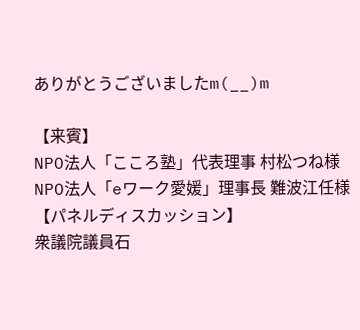ありがとうございましたm(__)m

【来賓】
NPO法人「こころ塾」代表理事 村松つね様
NPO法人「eワーク愛媛」理事長 難波江任様
【パネルディスカッション】
衆議院議員石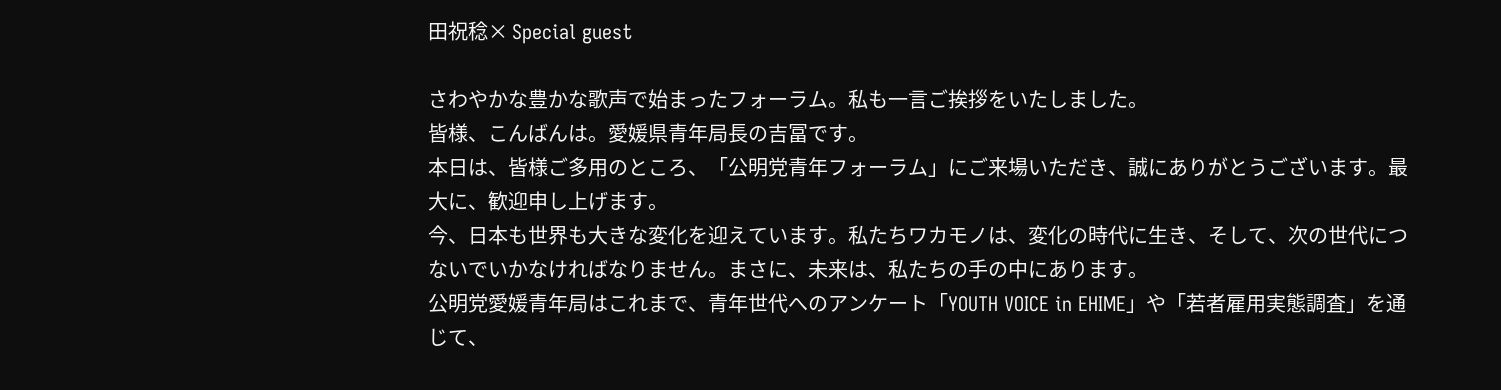田祝稔× Special guest

さわやかな豊かな歌声で始まったフォーラム。私も一言ご挨拶をいたしました。
皆様、こんばんは。愛媛県青年局長の吉冨です。
本日は、皆様ご多用のところ、「公明党青年フォーラム」にご来場いただき、誠にありがとうございます。最大に、歓迎申し上げます。
今、日本も世界も大きな変化を迎えています。私たちワカモノは、変化の時代に生き、そして、次の世代につないでいかなければなりません。まさに、未来は、私たちの手の中にあります。
公明党愛媛青年局はこれまで、青年世代へのアンケート「YOUTH VOICE in EHIME」や「若者雇用実態調査」を通じて、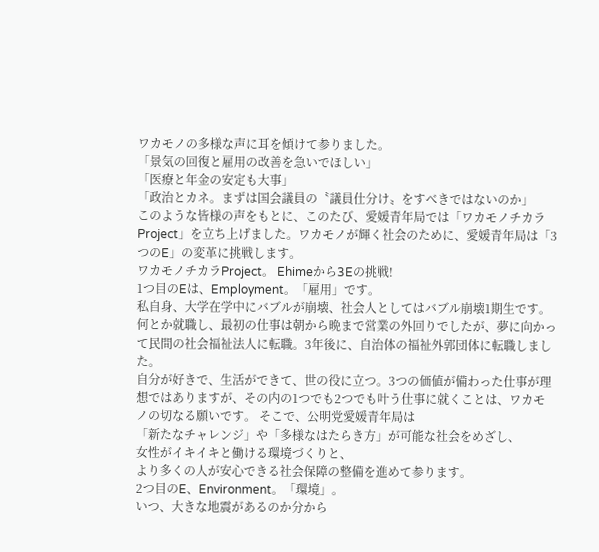ワカモノの多様な声に耳を傾けて参りました。
「景気の回復と雇用の改善を急いでほしい」
「医療と年金の安定も大事」
「政治とカネ。まずは国会議員の〝議員仕分け〟をすべきではないのか」
このような皆様の声をもとに、このたび、愛媛青年局では「ワカモノチカラ Project」を立ち上げました。ワカモノが輝く社会のために、愛媛青年局は「3つのE」の変革に挑戦します。
ワカモノチカラProject。 Ehimeから3Eの挑戦!
1つ目のEは、Employment。「雇用」です。
私自身、大学在学中にバブルが崩壊、社会人としてはバブル崩壊1期生です。何とか就職し、最初の仕事は朝から晩まで営業の外回りでしたが、夢に向かって民間の社会福祉法人に転職。3年後に、自治体の福祉外郭団体に転職しました。
自分が好きで、生活ができて、世の役に立つ。3つの価値が備わった仕事が理想ではありますが、その内の1つでも2つでも叶う仕事に就くことは、ワカモノの切なる願いです。 そこで、公明党愛媛青年局は
「新たなチャレンジ」や「多様なはたらき方」が可能な社会をめざし、
女性がイキイキと働ける環境づくりと、
より多くの人が安心できる社会保障の整備を進めて参ります。
2つ目のE、Environment。「環境」。
いつ、大きな地震があるのか分から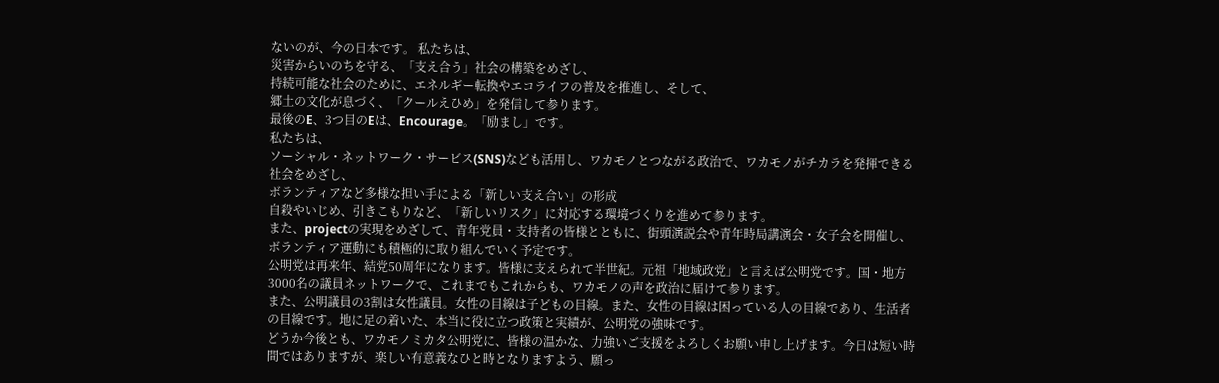ないのが、今の日本です。 私たちは、
災害からいのちを守る、「支え合う」社会の構築をめざし、
持続可能な社会のために、エネルギー転換やエコライフの普及を推進し、そして、
郷土の文化が息づく、「クールえひめ」を発信して参ります。
最後のE、3つ目のEは、Encourage。「励まし」です。
私たちは、
ソーシャル・ネットワーク・サービス(SNS)なども活用し、ワカモノとつながる政治で、ワカモノがチカラを発揮できる社会をめざし、
ボランティアなど多様な担い手による「新しい支え合い」の形成
自殺やいじめ、引きこもりなど、「新しいリスク」に対応する環境づくりを進めて参ります。
また、projectの実現をめざして、青年党員・支持者の皆様とともに、街頭演説会や青年時局講演会・女子会を開催し、ボランティア運動にも積極的に取り組んでいく予定です。
公明党は再来年、結党50周年になります。皆様に支えられて半世紀。元祖「地域政党」と言えば公明党です。国・地方3000名の議員ネットワークで、これまでもこれからも、ワカモノの声を政治に届けて参ります。
また、公明議員の3割は女性議員。女性の目線は子どもの目線。また、女性の目線は困っている人の目線であり、生活者の目線です。地に足の着いた、本当に役に立つ政策と実績が、公明党の強味です。
どうか今後とも、ワカモノミカタ公明党に、皆様の温かな、力強いご支援をよろしくお願い申し上げます。今日は短い時間ではありますが、楽しい有意義なひと時となりますよう、願っ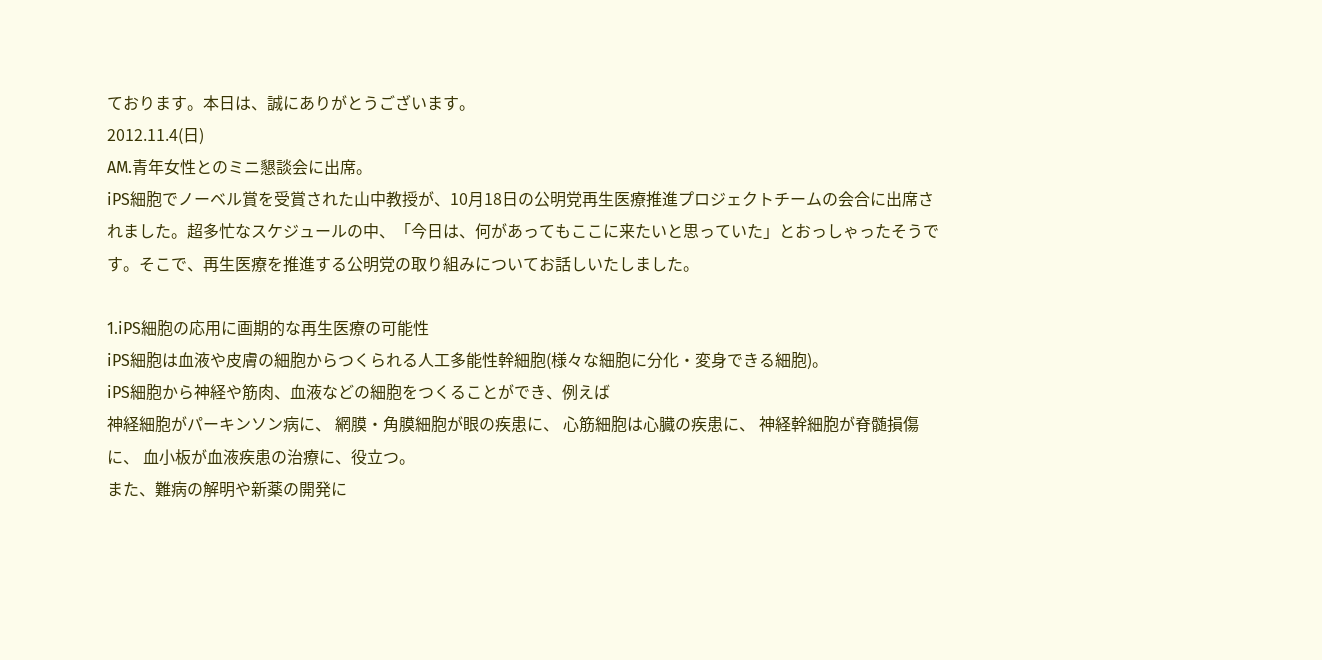ております。本日は、誠にありがとうございます。
2012.11.4(日)
AM.青年女性とのミニ懇談会に出席。
iPS細胞でノーベル賞を受賞された山中教授が、10月18日の公明党再生医療推進プロジェクトチームの会合に出席されました。超多忙なスケジュールの中、「今日は、何があってもここに来たいと思っていた」とおっしゃったそうです。そこで、再生医療を推進する公明党の取り組みについてお話しいたしました。

1.iPS細胞の応用に画期的な再生医療の可能性
iPS細胞は血液や皮膚の細胞からつくられる人工多能性幹細胞(様々な細胞に分化・変身できる細胞)。
iPS細胞から神経や筋肉、血液などの細胞をつくることができ、例えば
神経細胞がパーキンソン病に、 網膜・角膜細胞が眼の疾患に、 心筋細胞は心臓の疾患に、 神経幹細胞が脊髄損傷に、 血小板が血液疾患の治療に、役立つ。
また、難病の解明や新薬の開発に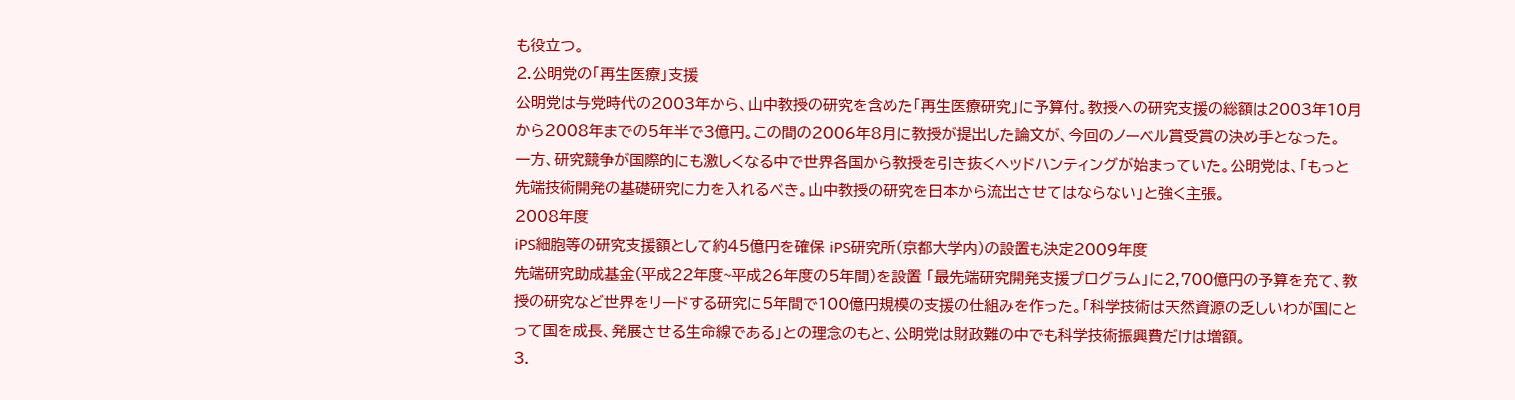も役立つ。
2.公明党の「再生医療」支援
公明党は与党時代の2003年から、山中教授の研究を含めた「再生医療研究」に予算付。教授への研究支援の総額は2003年10月から2008年までの5年半で3億円。この間の2006年8月に教授が提出した論文が、今回のノーベル賞受賞の決め手となった。
一方、研究競争が国際的にも激しくなる中で世界各国から教授を引き抜くヘッドハンティングが始まっていた。公明党は、「もっと先端技術開発の基礎研究に力を入れるべき。山中教授の研究を日本から流出させてはならない」と強く主張。
2008年度
iPS細胞等の研究支援額として約45億円を確保 iPS研究所(京都大学内)の設置も決定2009年度
先端研究助成基金(平成22年度~平成26年度の5年間)を設置 「最先端研究開発支援プログラム」に2,700億円の予算を充て、教授の研究など世界をリードする研究に5年間で100億円規模の支援の仕組みを作った。「科学技術は天然資源の乏しいわが国にとって国を成長、発展させる生命線である」との理念のもと、公明党は財政難の中でも科学技術振興費だけは増額。
3.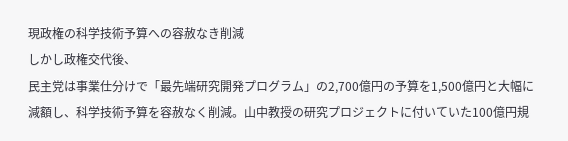現政権の科学技術予算への容赦なき削減
しかし政権交代後、
民主党は事業仕分けで「最先端研究開発プログラム」の2,700億円の予算を1,500億円と大幅に減額し、科学技術予算を容赦なく削減。山中教授の研究プロジェクトに付いていた100億円規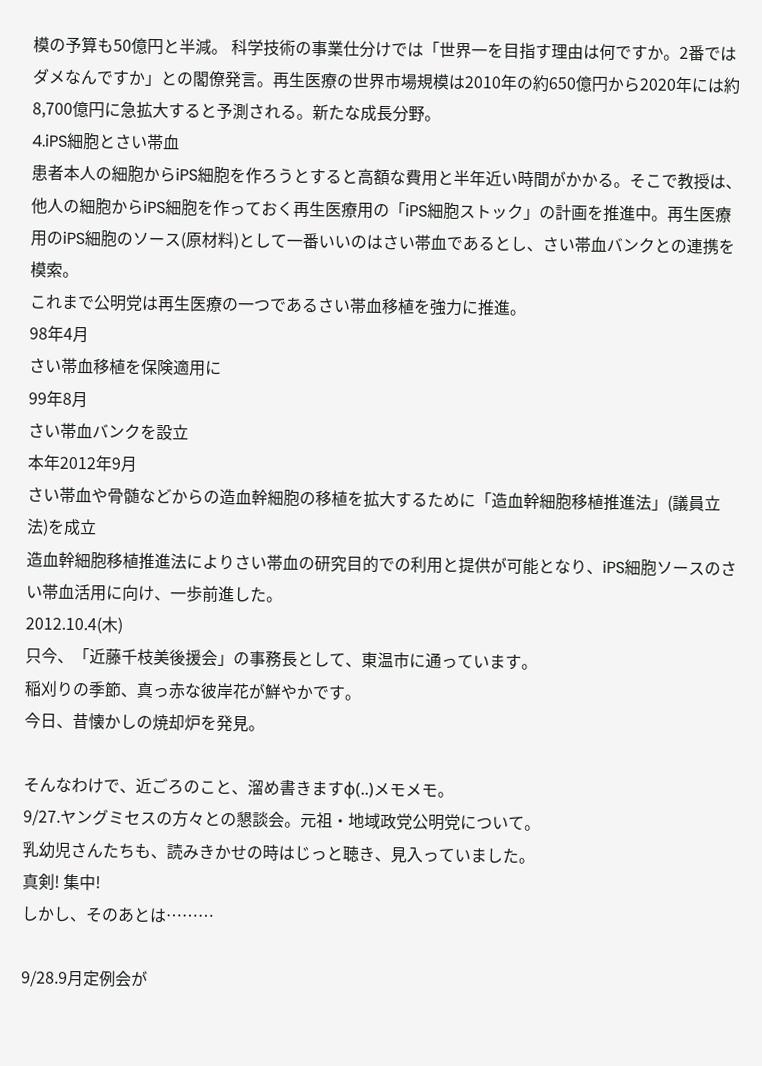模の予算も50億円と半減。 科学技術の事業仕分けでは「世界一を目指す理由は何ですか。2番ではダメなんですか」との閣僚発言。再生医療の世界市場規模は2010年の約650億円から2020年には約8,700億円に急拡大すると予測される。新たな成長分野。
4.iPS細胞とさい帯血
患者本人の細胞からiPS細胞を作ろうとすると高額な費用と半年近い時間がかかる。そこで教授は、他人の細胞からiPS細胞を作っておく再生医療用の「iPS細胞ストック」の計画を推進中。再生医療用のiPS細胞のソース(原材料)として一番いいのはさい帯血であるとし、さい帯血バンクとの連携を模索。
これまで公明党は再生医療の一つであるさい帯血移植を強力に推進。
98年4月
さい帯血移植を保険適用に
99年8月
さい帯血バンクを設立
本年2012年9月
さい帯血や骨髄などからの造血幹細胞の移植を拡大するために「造血幹細胞移植推進法」(議員立法)を成立
造血幹細胞移植推進法によりさい帯血の研究目的での利用と提供が可能となり、iPS細胞ソースのさい帯血活用に向け、一歩前進した。
2012.10.4(木)
只今、「近藤千枝美後援会」の事務長として、東温市に通っています。
稲刈りの季節、真っ赤な彼岸花が鮮やかです。
今日、昔懐かしの焼却炉を発見。

そんなわけで、近ごろのこと、溜め書きますφ(..)メモメモ。
9/27.ヤングミセスの方々との懇談会。元祖・地域政党公明党について。
乳幼児さんたちも、読みきかせの時はじっと聴き、見入っていました。
真剣! 集中!
しかし、そのあとは………

9/28.9月定例会が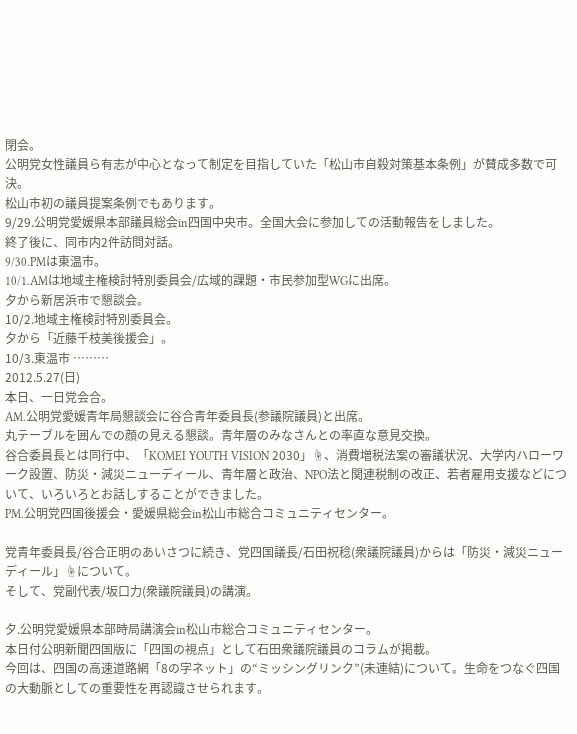閉会。
公明党女性議員ら有志が中心となって制定を目指していた「松山市自殺対策基本条例」が賛成多数で可決。
松山市初の議員提案条例でもあります。
9/29.公明党愛媛県本部議員総会in四国中央市。全国大会に参加しての活動報告をしました。
終了後に、同市内2件訪問対話。
9/30.PMは東温市。
10/1.AMは地域主権検討特別委員会/広域的課題・市民参加型WGに出席。
夕から新居浜市で懇談会。
10/2.地域主権検討特別委員会。
夕から「近藤千枝美後援会」。
10/3.東温市 ………
2012.5.27(日)
本日、一日党会合。
AM.公明党愛媛青年局懇談会に谷合青年委員長(参議院議員)と出席。
丸テーブルを囲んでの顔の見える懇談。青年層のみなさんとの率直な意見交換。
谷合委員長とは同行中、「KOMEI YOUTH VISION 2030」☝、消費増税法案の審議状況、大学内ハローワーク設置、防災・減災ニューディール、青年層と政治、NPO法と関連税制の改正、若者雇用支援などについて、いろいろとお話しすることができました。
PM.公明党四国後援会・愛媛県総会in松山市総合コミュニティセンター。

党青年委員長/谷合正明のあいさつに続き、党四国議長/石田祝稔(衆議院議員)からは「防災・減災ニューディール」☝について。
そして、党副代表/坂口力(衆議院議員)の講演。

夕.公明党愛媛県本部時局講演会in松山市総合コミュニティセンター。
本日付公明新聞四国版に「四国の視点」として石田衆議院議員のコラムが掲載。
今回は、四国の高速道路網「8の字ネット」の“ミッシングリンク”(未連結)について。生命をつなぐ四国の大動脈としての重要性を再認識させられます。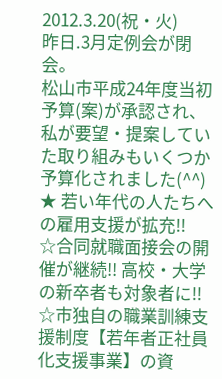2012.3.20(祝・火)
昨日.3月定例会が閉会。
松山市平成24年度当初予算(案)が承認され、私が要望・提案していた取り組みもいくつか予算化されました(^^)
★ 若い年代の人たちへの雇用支援が拡充!!
☆合同就職面接会の開催が継続!! 高校・大学の新卒者も対象者に!!
☆市独自の職業訓練支援制度【若年者正社員化支援事業】の資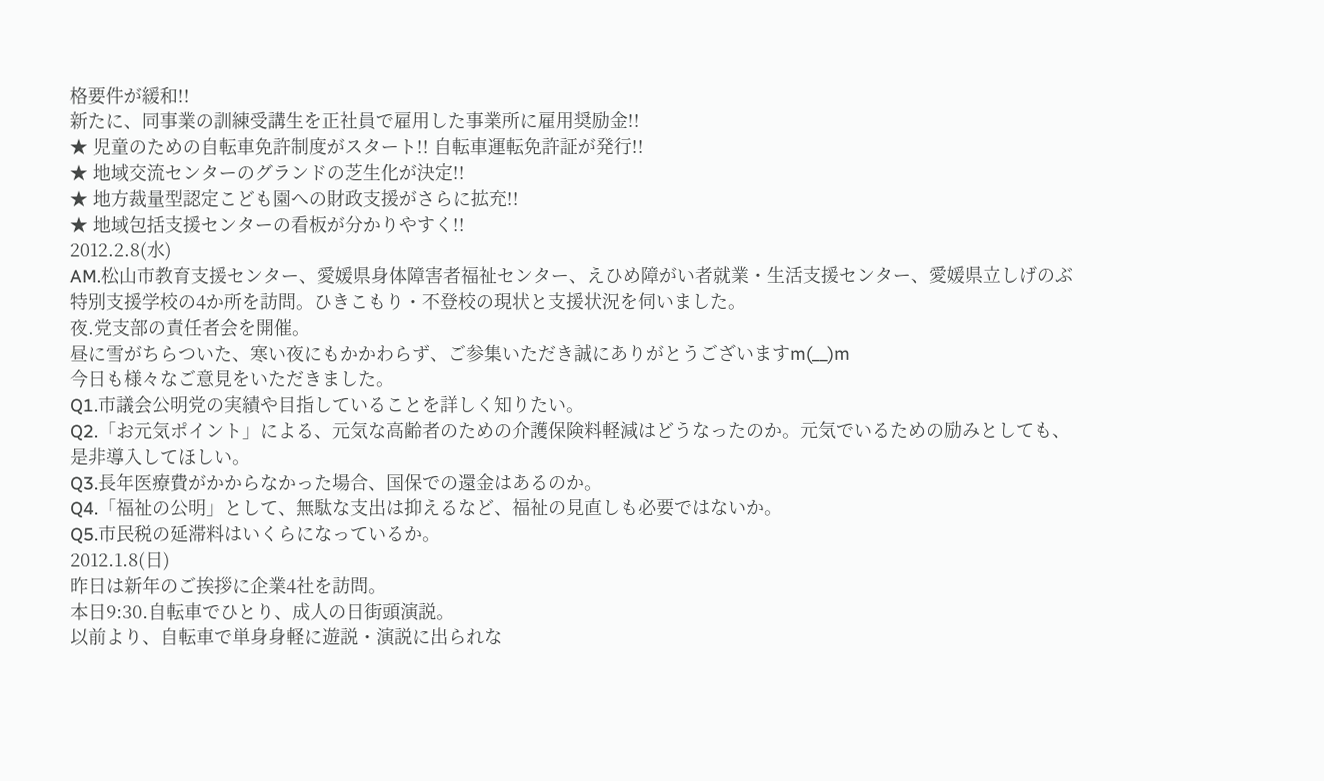格要件が緩和!!
新たに、同事業の訓練受講生を正社員で雇用した事業所に雇用奨励金!!
★ 児童のための自転車免許制度がスタート!! 自転車運転免許証が発行!!
★ 地域交流センターのグランドの芝生化が決定!!
★ 地方裁量型認定こども園への財政支援がさらに拡充!!
★ 地域包括支援センターの看板が分かりやすく!!
2012.2.8(水)
AM.松山市教育支援センター、愛媛県身体障害者福祉センター、えひめ障がい者就業・生活支援センター、愛媛県立しげのぶ特別支援学校の4か所を訪問。ひきこもり・不登校の現状と支援状況を伺いました。
夜.党支部の責任者会を開催。
昼に雪がちらついた、寒い夜にもかかわらず、ご参集いただき誠にありがとうございますm(__)m
今日も様々なご意見をいただきました。
Q1.市議会公明党の実績や目指していることを詳しく知りたい。
Q2.「お元気ポイント」による、元気な高齢者のための介護保険料軽減はどうなったのか。元気でいるための励みとしても、是非導入してほしい。
Q3.長年医療費がかからなかった場合、国保での還金はあるのか。
Q4.「福祉の公明」として、無駄な支出は抑えるなど、福祉の見直しも必要ではないか。
Q5.市民税の延滞料はいくらになっているか。
2012.1.8(日)
昨日は新年のご挨拶に企業4社を訪問。
本日9:30.自転車でひとり、成人の日街頭演説。
以前より、自転車で単身身軽に遊説・演説に出られな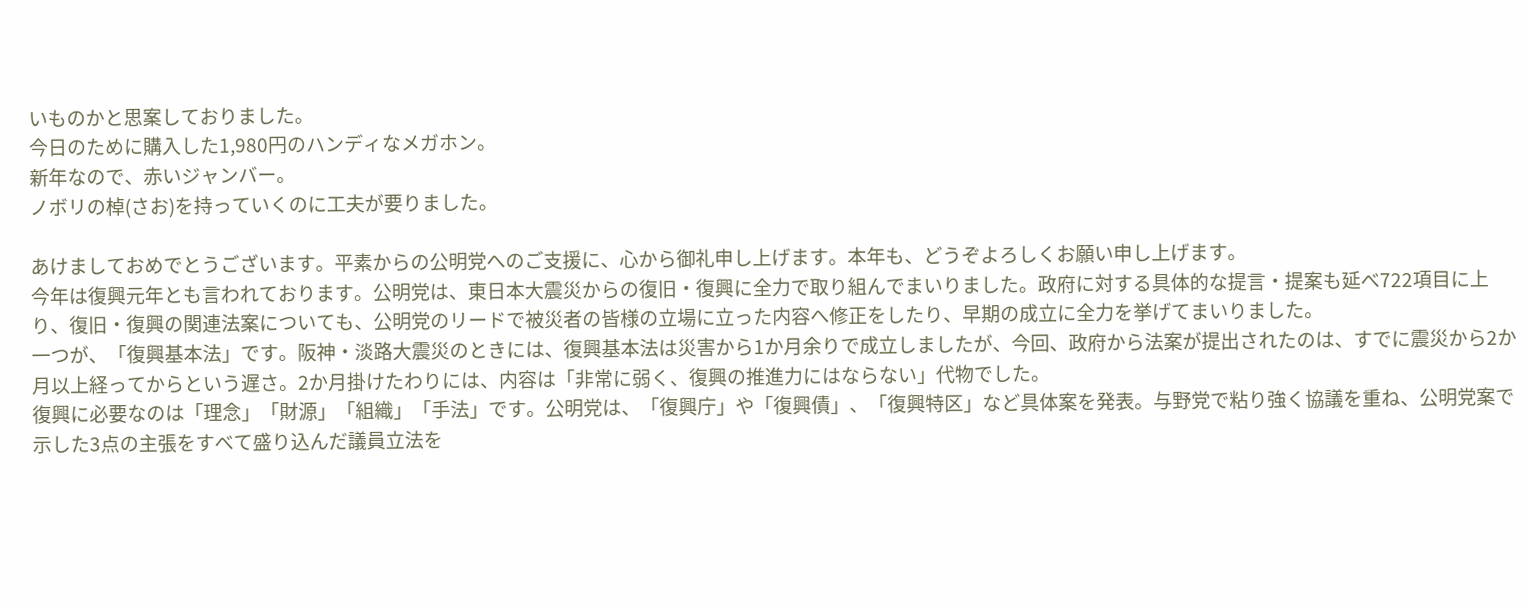いものかと思案しておりました。
今日のために購入した1,980円のハンディなメガホン。
新年なので、赤いジャンバー。
ノボリの棹(さお)を持っていくのに工夫が要りました。

あけましておめでとうございます。平素からの公明党へのご支援に、心から御礼申し上げます。本年も、どうぞよろしくお願い申し上げます。
今年は復興元年とも言われております。公明党は、東日本大震災からの復旧・復興に全力で取り組んでまいりました。政府に対する具体的な提言・提案も延べ722項目に上り、復旧・復興の関連法案についても、公明党のリードで被災者の皆様の立場に立った内容へ修正をしたり、早期の成立に全力を挙げてまいりました。
一つが、「復興基本法」です。阪神・淡路大震災のときには、復興基本法は災害から1か月余りで成立しましたが、今回、政府から法案が提出されたのは、すでに震災から2か月以上経ってからという遅さ。2か月掛けたわりには、内容は「非常に弱く、復興の推進力にはならない」代物でした。
復興に必要なのは「理念」「財源」「組織」「手法」です。公明党は、「復興庁」や「復興債」、「復興特区」など具体案を発表。与野党で粘り強く協議を重ね、公明党案で示した3点の主張をすべて盛り込んだ議員立法を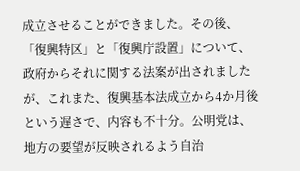成立させることができました。その後、「復興特区」と「復興庁設置」について、政府からそれに関する法案が出されましたが、これまた、復興基本法成立から4か月後という遅さで、内容も不十分。公明党は、地方の要望が反映されるよう自治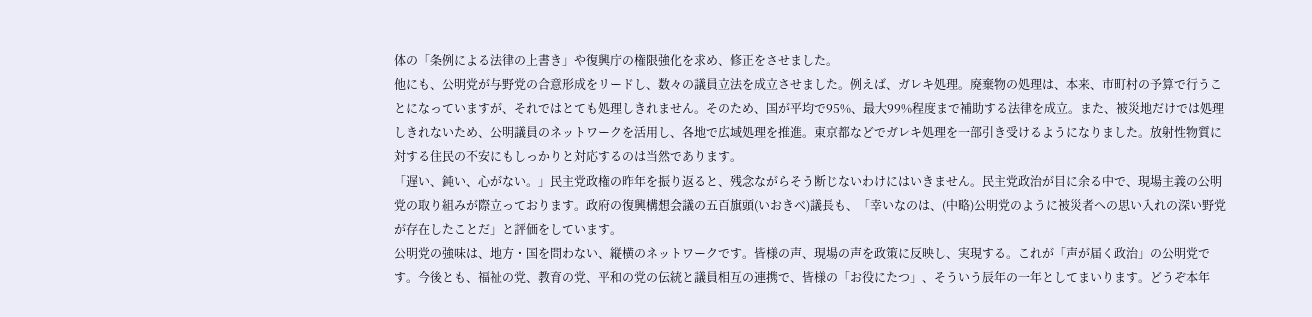体の「条例による法律の上書き」や復興庁の権限強化を求め、修正をさせました。
他にも、公明党が与野党の合意形成をリードし、数々の議員立法を成立させました。例えば、ガレキ処理。廃棄物の処理は、本来、市町村の予算で行うことになっていますが、それではとても処理しきれません。そのため、国が平均で95%、最大99%程度まで補助する法律を成立。また、被災地だけでは処理しきれないため、公明議員のネットワークを活用し、各地で広域処理を推進。東京都などでガレキ処理を一部引き受けるようになりました。放射性物質に対する住民の不安にもしっかりと対応するのは当然であります。
「遅い、鈍い、心がない。」民主党政権の昨年を振り返ると、残念ながらそう断じないわけにはいきません。民主党政治が目に余る中で、現場主義の公明党の取り組みが際立っております。政府の復興構想会議の五百旗頭(いおきべ)議長も、「幸いなのは、(中略)公明党のように被災者への思い入れの深い野党が存在したことだ」と評価をしています。
公明党の強味は、地方・国を問わない、縦横のネットワークです。皆様の声、現場の声を政策に反映し、実現する。これが「声が届く政治」の公明党です。今後とも、福祉の党、教育の党、平和の党の伝統と議員相互の連携で、皆様の「お役にたつ」、そういう辰年の一年としてまいります。どうぞ本年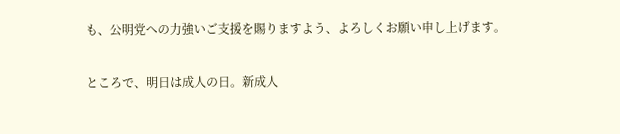も、公明党への力強いご支援を賜りますよう、よろしくお願い申し上げます。

ところで、明日は成人の日。新成人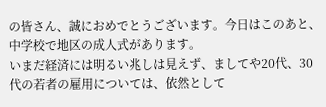の皆さん、誠におめでとうございます。今日はこのあと、中学校で地区の成人式があります。
いまだ経済には明るい兆しは見えず、ましてや20代、30代の若者の雇用については、依然として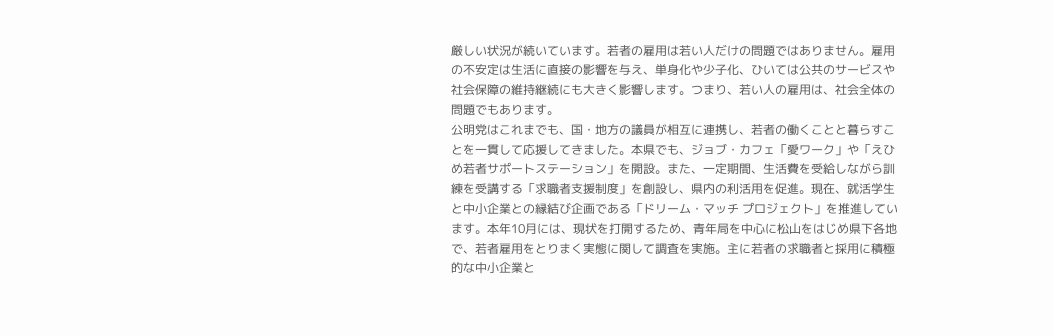厳しい状況が続いています。若者の雇用は若い人だけの問題ではありません。雇用の不安定は生活に直接の影響を与え、単身化や少子化、ひいては公共のサービスや社会保障の維持継続にも大きく影響します。つまり、若い人の雇用は、社会全体の問題でもあります。
公明党はこれまでも、国・地方の議員が相互に連携し、若者の働くことと暮らすことを一貫して応援してきました。本県でも、ジョブ・カフェ「愛ワーク」や「えひめ若者サポートステーション」を開設。また、一定期間、生活費を受給しながら訓練を受講する「求職者支援制度」を創設し、県内の利活用を促進。現在、就活学生と中小企業との縁結び企画である「ドリーム・マッチ プロジェクト」を推進しています。本年10月には、現状を打開するため、青年局を中心に松山をはじめ県下各地で、若者雇用をとりまく実態に関して調査を実施。主に若者の求職者と採用に積極的な中小企業と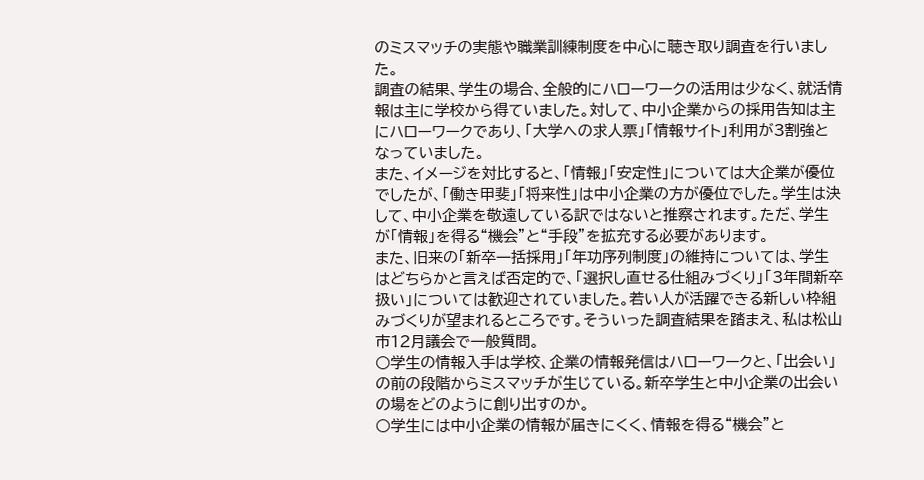のミスマッチの実態や職業訓練制度を中心に聴き取り調査を行いました。
調査の結果、学生の場合、全般的にハローワークの活用は少なく、就活情報は主に学校から得ていました。対して、中小企業からの採用告知は主にハローワークであり、「大学への求人票」「情報サイト」利用が3割強となっていました。
また、イメージを対比すると、「情報」「安定性」については大企業が優位でしたが、「働き甲斐」「将来性」は中小企業の方が優位でした。学生は決して、中小企業を敬遠している訳ではないと推察されます。ただ、学生が「情報」を得る“機会”と“手段”を拡充する必要があります。
また、旧来の「新卒一括採用」「年功序列制度」の維持については、学生はどちらかと言えば否定的で、「選択し直せる仕組みづくり」「3年間新卒扱い」については歓迎されていました。若い人が活躍できる新しい枠組みづくりが望まれるところです。そういった調査結果を踏まえ、私は松山市12月議会で一般質問。
○学生の情報入手は学校、企業の情報発信はハローワークと、「出会い」の前の段階からミスマッチが生じている。新卒学生と中小企業の出会いの場をどのように創り出すのか。
○学生には中小企業の情報が届きにくく、情報を得る“機会”と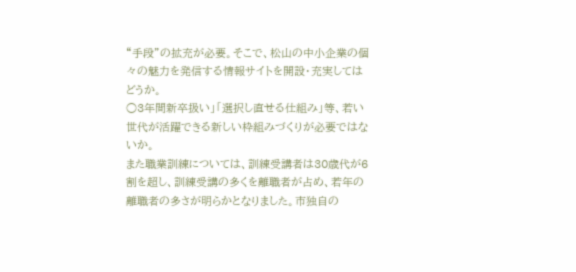“手段”の拡充が必要。そこで、松山の中小企業の個々の魅力を発信する情報サイトを開設・充実してはどうか。
○3年間新卒扱い」「選択し直せる仕組み」等、若い世代が活躍できる新しい枠組みづくりが必要ではないか。
また職業訓練については、訓練受講者は30歳代が6割を超し、訓練受講の多くを離職者が占め、若年の離職者の多さが明らかとなりました。市独自の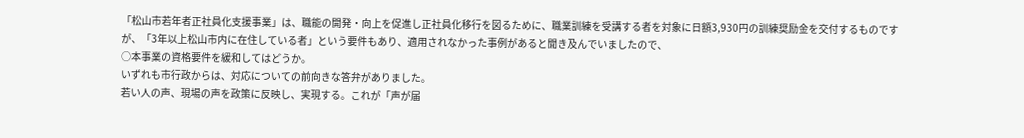「松山市若年者正社員化支援事業」は、職能の開発・向上を促進し正社員化移行を図るために、職業訓練を受講する者を対象に日額3,930円の訓練奨励金を交付するものですが、「3年以上松山市内に在住している者」という要件もあり、適用されなかった事例があると聞き及んでいましたので、
○本事業の資格要件を緩和してはどうか。
いずれも市行政からは、対応についての前向きな答弁がありました。
若い人の声、現場の声を政策に反映し、実現する。これが「声が届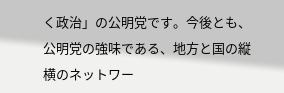く政治」の公明党です。今後とも、公明党の強味である、地方と国の縦横のネットワー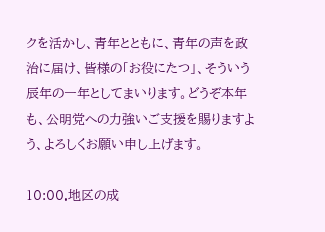クを活かし、青年とともに、青年の声を政治に届け、皆様の「お役にたつ」、そういう辰年の一年としてまいります。どうぞ本年も、公明党への力強いご支援を賜りますよう、よろしくお願い申し上げます。

10:00.地区の成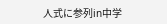人式に参列in中学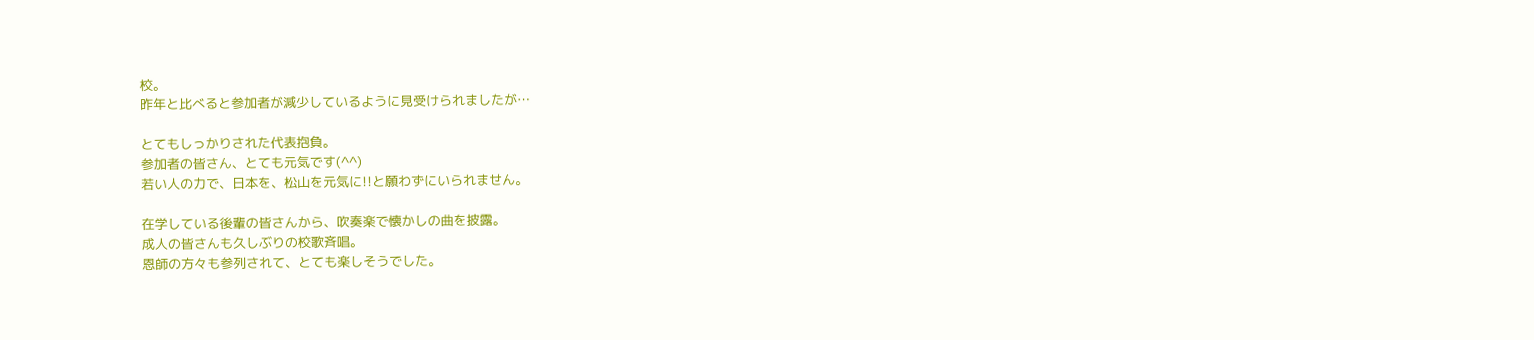校。
昨年と比べると参加者が減少しているように見受けられましたが…

とてもしっかりされた代表抱負。
参加者の皆さん、とても元気です(^^)
若い人の力で、日本を、松山を元気に!!と願わずにいられません。

在学している後輩の皆さんから、吹奏楽で懐かしの曲を披露。
成人の皆さんも久しぶりの校歌斉唱。
恩師の方々も参列されて、とても楽しそうでした。